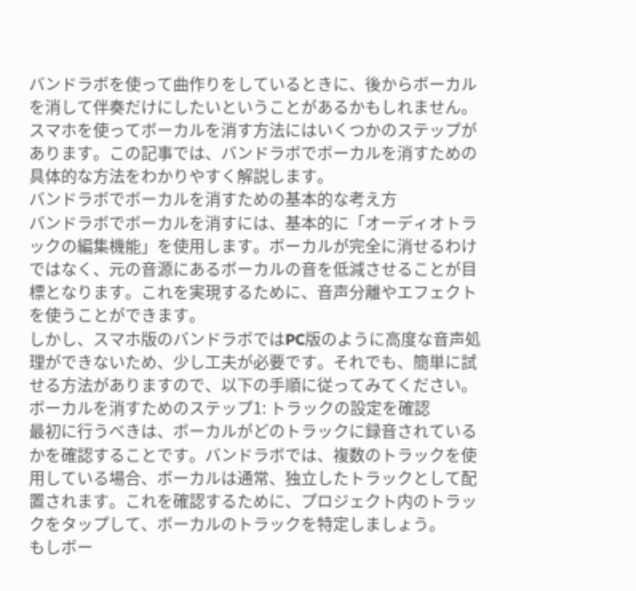バンドラボを使って曲作りをしているときに、後からボーカルを消して伴奏だけにしたいということがあるかもしれません。スマホを使ってボーカルを消す方法にはいくつかのステップがあります。この記事では、バンドラボでボーカルを消すための具体的な方法をわかりやすく解説します。
バンドラボでボーカルを消すための基本的な考え方
バンドラボでボーカルを消すには、基本的に「オーディオトラックの編集機能」を使用します。ボーカルが完全に消せるわけではなく、元の音源にあるボーカルの音を低減させることが目標となります。これを実現するために、音声分離やエフェクトを使うことができます。
しかし、スマホ版のバンドラボではPC版のように高度な音声処理ができないため、少し工夫が必要です。それでも、簡単に試せる方法がありますので、以下の手順に従ってみてください。
ボーカルを消すためのステップ1: トラックの設定を確認
最初に行うべきは、ボーカルがどのトラックに録音されているかを確認することです。バンドラボでは、複数のトラックを使用している場合、ボーカルは通常、独立したトラックとして配置されます。これを確認するために、プロジェクト内のトラックをタップして、ボーカルのトラックを特定しましょう。
もしボー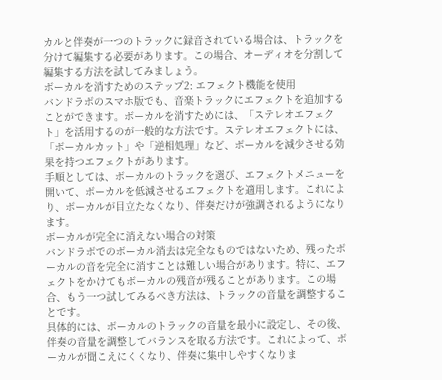カルと伴奏が一つのトラックに録音されている場合は、トラックを分けて編集する必要があります。この場合、オーディオを分割して編集する方法を試してみましょう。
ボーカルを消すためのステップ2: エフェクト機能を使用
バンドラボのスマホ版でも、音楽トラックにエフェクトを追加することができます。ボーカルを消すためには、「ステレオエフェクト」を活用するのが一般的な方法です。ステレオエフェクトには、「ボーカルカット」や「逆相処理」など、ボーカルを減少させる効果を持つエフェクトがあります。
手順としては、ボーカルのトラックを選び、エフェクトメニューを開いて、ボーカルを低減させるエフェクトを適用します。これにより、ボーカルが目立たなくなり、伴奏だけが強調されるようになります。
ボーカルが完全に消えない場合の対策
バンドラボでのボーカル消去は完全なものではないため、残ったボーカルの音を完全に消すことは難しい場合があります。特に、エフェクトをかけてもボーカルの残音が残ることがあります。この場合、もう一つ試してみるべき方法は、トラックの音量を調整することです。
具体的には、ボーカルのトラックの音量を最小に設定し、その後、伴奏の音量を調整してバランスを取る方法です。これによって、ボーカルが聞こえにくくなり、伴奏に集中しやすくなりま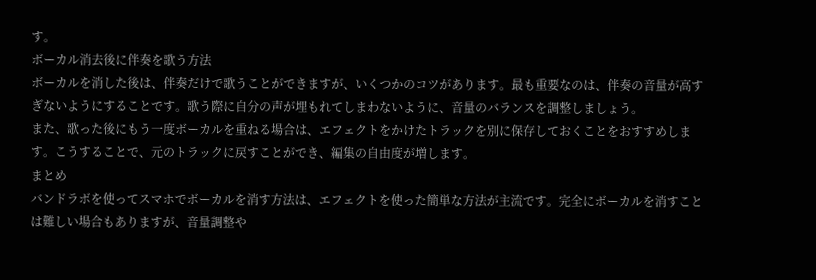す。
ボーカル消去後に伴奏を歌う方法
ボーカルを消した後は、伴奏だけで歌うことができますが、いくつかのコツがあります。最も重要なのは、伴奏の音量が高すぎないようにすることです。歌う際に自分の声が埋もれてしまわないように、音量のバランスを調整しましょう。
また、歌った後にもう一度ボーカルを重ねる場合は、エフェクトをかけたトラックを別に保存しておくことをおすすめします。こうすることで、元のトラックに戻すことができ、編集の自由度が増します。
まとめ
バンドラボを使ってスマホでボーカルを消す方法は、エフェクトを使った簡単な方法が主流です。完全にボーカルを消すことは難しい場合もありますが、音量調整や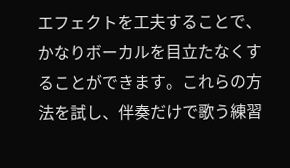エフェクトを工夫することで、かなりボーカルを目立たなくすることができます。これらの方法を試し、伴奏だけで歌う練習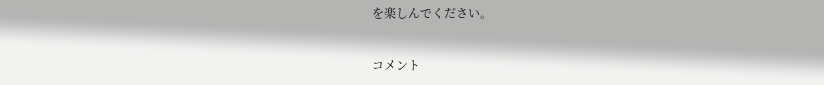を楽しんでください。


コメント